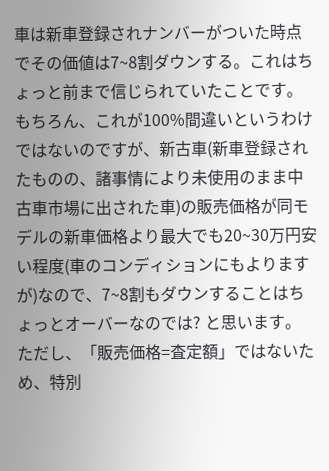車は新車登録されナンバーがついた時点でその価値は7~8割ダウンする。これはちょっと前まで信じられていたことです。
もちろん、これが100%間違いというわけではないのですが、新古車(新車登録されたものの、諸事情により未使用のまま中古車市場に出された車)の販売価格が同モデルの新車価格より最大でも20~30万円安い程度(車のコンディションにもよりますが)なので、7~8割もダウンすることはちょっとオーバーなのでは? と思います。
ただし、「販売価格=査定額」ではないため、特別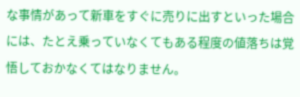な事情があって新車をすぐに売りに出すといった場合には、たとえ乗っていなくてもある程度の値落ちは覚悟しておかなくてはなりません。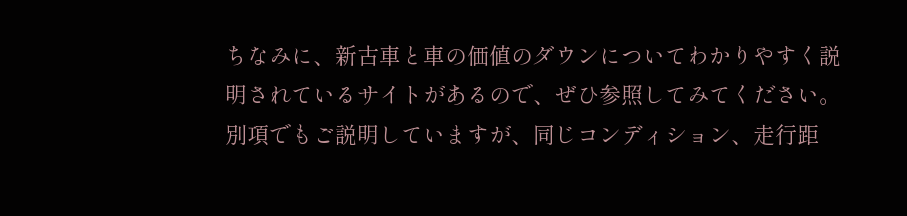ちなみに、新古車と車の価値のダウンについてわかりやすく説明されているサイトがあるので、ぜひ参照してみてください。
別項でもご説明していますが、同じコンディション、走行距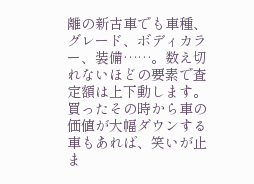離の新古車でも車種、グレード、ボディカラー、装備……。数え切れないほどの要素で査定額は上下動します。買ったその時から車の価値が大幅ダウンする車もあれば、笑いが止ま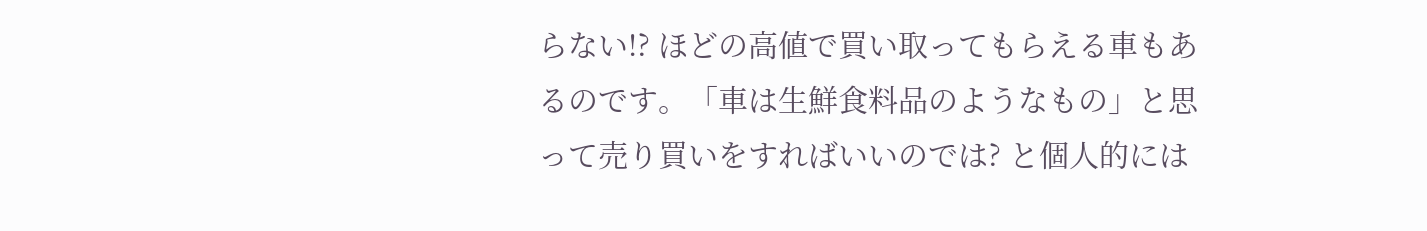らない!? ほどの高値で買い取ってもらえる車もあるのです。「車は生鮮食料品のようなもの」と思って売り買いをすればいいのでは? と個人的には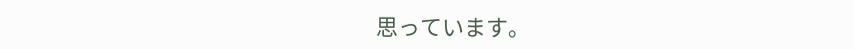思っています。